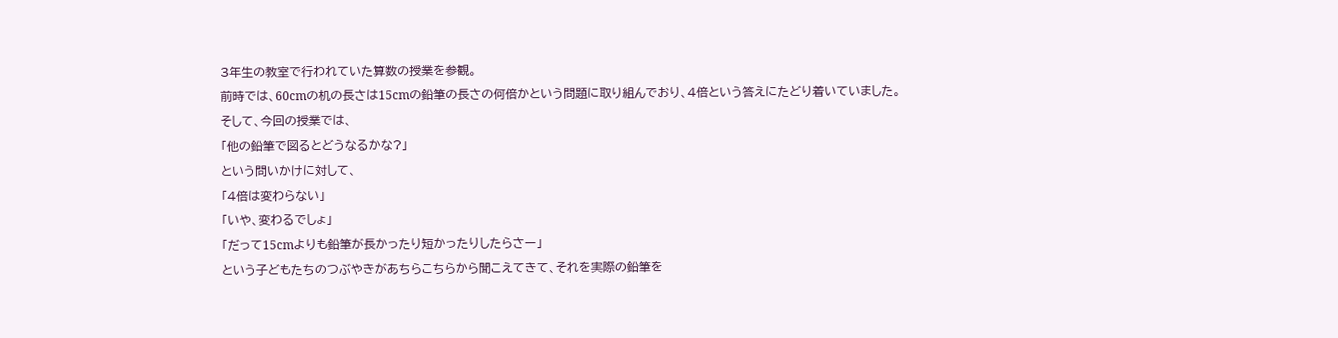3年生の教室で行われていた算数の授業を参観。
前時では、60cmの机の長さは15cmの鉛筆の長さの何倍かという問題に取り組んでおり、4倍という答えにたどり着いていました。
そして、今回の授業では、
「他の鉛筆で図るとどうなるかな?」
という問いかけに対して、
「4倍は変わらない」
「いや、変わるでしょ」
「だって15cmよりも鉛筆が長かったり短かったりしたらさー」
という子どもたちのつぶやきがあちらこちらから聞こえてきて、それを実際の鉛筆を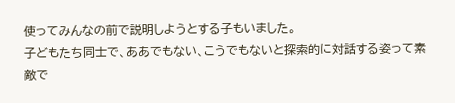使ってみんなの前で説明しようとする子もいました。
子どもたち同士で、ああでもない、こうでもないと探索的に対話する姿って素敵で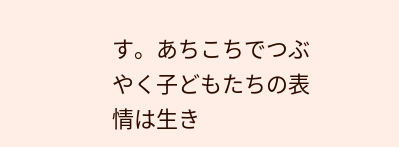す。あちこちでつぶやく子どもたちの表情は生き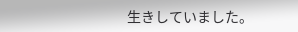生きしていました。